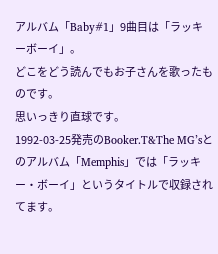アルバム「Baby#1」9曲目は「ラッキーボーイ」。
どこをどう読んでもお子さんを歌ったものです。
思いっきり直球です。
1992-03-25発売のBooker.T&The MG’sとのアルバム「Memphis」では「ラッキー・ボーイ」というタイトルで収録されてます。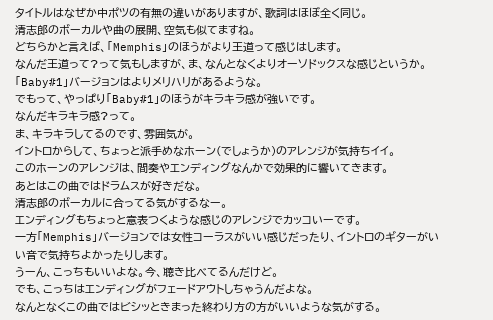タイトルはなぜか中ポツの有無の違いがありますが、歌詞はほぼ全く同じ。
清志郎のボーカルや曲の展開、空気も似てますね。
どちらかと言えば、「Memphis」のほうがより王道って感じはします。
なんだ王道って?って気もしますが、ま、なんとなくよりオーソドックスな感じというか。
「Baby#1」バージョンはよりメリハリがあるような。
でもって、やっぱり「Baby#1」のほうがキラキラ感が強いです。
なんだキラキラ感?って。
ま、キラキラしてるのです、雰囲気が。
イントロからして、ちょっと派手めなホーン(でしょうか)のアレンジが気持ちイイ。
このホーンのアレンジは、間奏やエンディングなんかで効果的に響いてきます。
あとはこの曲ではドラムスが好きだな。
清志郎のボーカルに合ってる気がするなー。
エンディングもちょっと意表つくような感じのアレンジでカッコいーです。
一方「Memphis」バージョンでは女性コーラスがいい感じだったり、イントロのギターがいい音で気持ちよかったりします。
うーん、こっちもいいよな。今、聴き比べてるんだけど。
でも、こっちはエンディングがフェードアウトしちゃうんだよな。
なんとなくこの曲ではビシッときまった終わり方の方がいいような気がする。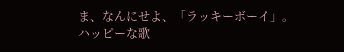ま、なんにせよ、「ラッキーボーイ」。
ハッピーな歌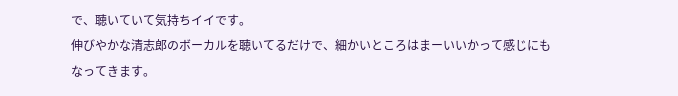で、聴いていて気持ちイイです。
伸びやかな清志郎のボーカルを聴いてるだけで、細かいところはまーいいかって感じにもなってきます。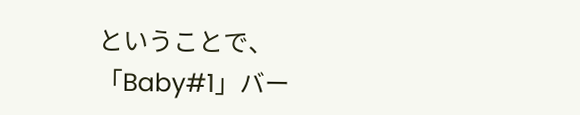ということで、「Baby#1」バー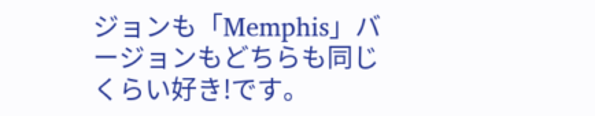ジョンも「Memphis」バージョンもどちらも同じくらい好き!です。